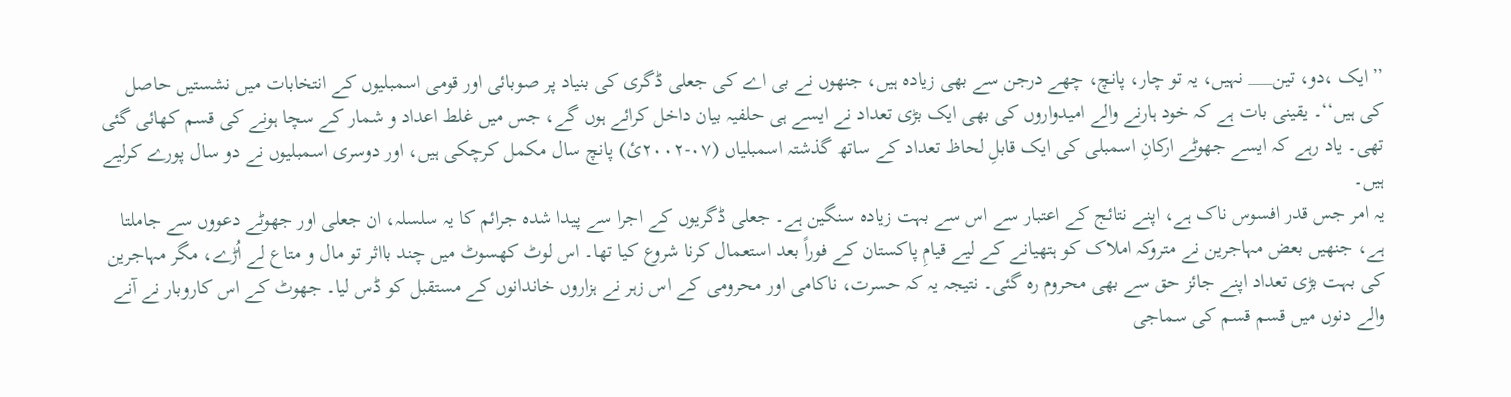’’ایک ،دو، تین___ نہیں، یہ تو چار، پانچ، چھے درجن سے بھی زیادہ ہیں، جنھوں نے بی اے کی جعلی ڈگری کی بنیاد پر صوبائی اور قومی اسمبلیوں کے انتخابات میں نشستیں حاصل کی ہیں‘‘۔ یقینی بات ہے کہ خود ہارنے والے امیدواروں کی بھی ایک بڑی تعداد نے ایسے ہی حلفیہ بیان داخل کرائے ہوں گے، جس میں غلط اعداد و شمار کے سچا ہونے کی قسم کھائی گئی تھی۔ یاد رہے کہ ایسے جھوٹے ارکانِ اسمبلی کی ایک قابلِ لحاظ تعداد کے ساتھ گذشتہ اسمبلیاں (۰۷-۲۰۰۲ئ) پانچ سال مکمل کرچکی ہیں، اور دوسری اسمبلیوں نے دو سال پورے کرلیے ہیں۔
یہ امر جس قدر افسوس ناک ہے، اپنے نتائج کے اعتبار سے اس سے بہت زیادہ سنگین ہے۔ جعلی ڈگریوں کے اجرا سے پیدا شدہ جرائم کا یہ سلسلہ، ان جعلی اور جھوٹے دعووں سے جاملتا ہے، جنھیں بعض مہاجرین نے متروکہ املاک کو ہتھیانے کے لیے قیامِ پاکستان کے فوراً بعد استعمال کرنا شروع کیا تھا۔ اس لوٹ کھسوٹ میں چند بااثر تو مال و متاع لے اُڑے، مگر مہاجرین کی بہت بڑی تعداد اپنے جائز حق سے بھی محروم رہ گئی۔ نتیجہ یہ کہ حسرت، ناکامی اور محرومی کے اس زہر نے ہزاروں خاندانوں کے مستقبل کو ڈس لیا۔ جھوٹ کے اس کاروبار نے آنے والے دنوں میں قسم قسم کی سماجی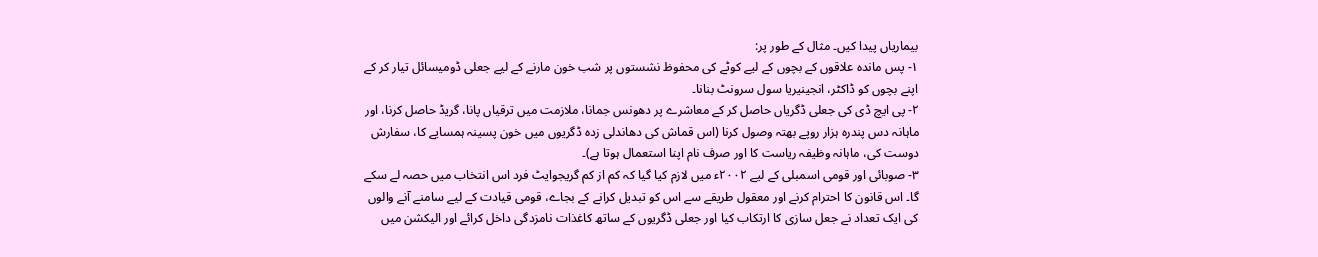بیماریاں پیدا کیں۔ مثال کے طور پر:
۱- پس ماندہ علاقوں کے بچوں کے لیے کوٹے کی محفوظ نشستوں پر شب خون مارنے کے لیے جعلی ڈومیسائل تیار کر کے اپنے بچوں کو ڈاکٹر، انجینیریا سول سرونٹ بنانا۔
۲- پی ایچ ڈی کی جعلی ڈگریاں حاصل کر کے معاشرے پر دھونس جمانا، ملازمت میں ترقیاں پانا، گریڈ حاصل کرنا، اور ماہانہ دس پندرہ ہزار روپے بھتہ وصول کرنا (اس قماش کی دھاندلی زدہ ڈگریوں میں خون پسینہ ہمسایے کا، سفارش دوست کی، ماہانہ وظیفہ ریاست کا اور صرف نام اپنا استعمال ہوتا ہے)۔
۳- صوبائی اور قومی اسمبلی کے لیے ۲۰۰۲ء میں لازم کیا گیا کہ کم از کم گریجوایٹ فرد اس انتخاب میں حصہ لے سکے گا۔ اس قانون کا احترام کرنے اور معقول طریقے سے اس کو تبدیل کرانے کے بجاے، قومی قیادت کے لیے سامنے آنے والوں کی ایک تعداد نے جعل سازی کا ارتکاب کیا اور جعلی ڈگریوں کے ساتھ کاغذات نامزدگی داخل کرائے اور الیکشن میں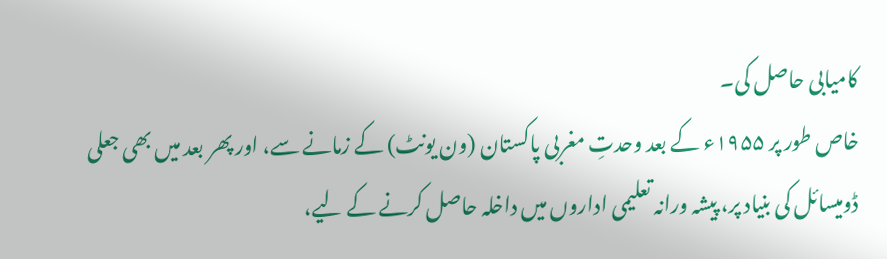کامیابی حاصل کی۔
خاص طور پر ۱۹۵۵ء کے بعد وحدتِ مغربی پاکستان (ون یونٹ) کے زمانے سے، اور پھر بعد میں بھی جعلی ڈومیسائل کی بنیاد پر، پیشہ ورانہ تعلیمی اداروں میں داخلہ حاصل کرنے کے لیے،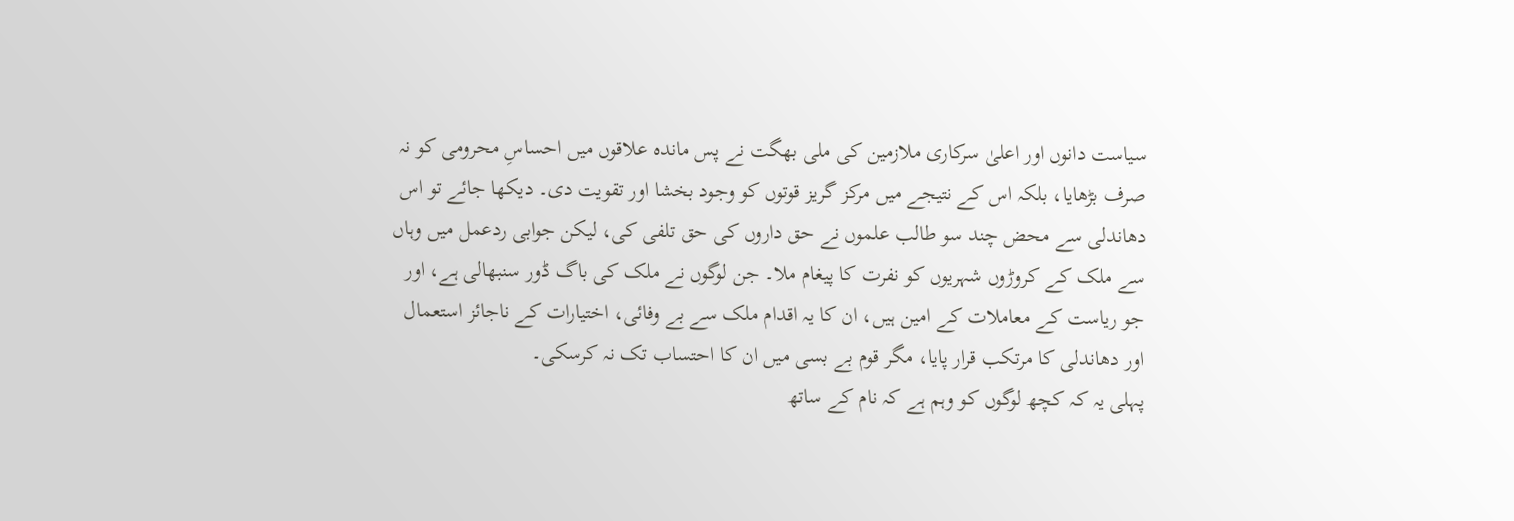سیاست دانوں اور اعلیٰ سرکاری ملازمین کی ملی بھگت نے پس ماندہ علاقوں میں احساسِ محرومی کو نہ صرف بڑھایا، بلکہ اس کے نتیجے میں مرکز گریز قوتوں کو وجود بخشا اور تقویت دی۔ دیکھا جائے تو اس دھاندلی سے محض چند سو طالب علموں نے حق داروں کی حق تلفی کی، لیکن جوابی ردعمل میں وہاں سے ملک کے کروڑوں شہریوں کو نفرت کا پیغام ملا۔ جن لوگوں نے ملک کی باگ ڈور سنبھالی ہے، اور جو ریاست کے معاملات کے امین ہیں، ان کا یہ اقدام ملک سے بے وفائی، اختیارات کے ناجائز استعمال اور دھاندلی کا مرتکب قرار پایا، مگر قوم بے بسی میں ان کا احتساب تک نہ کرسکی۔
پہلی یہ کہ کچھ لوگوں کو وہم ہے کہ نام کے ساتھ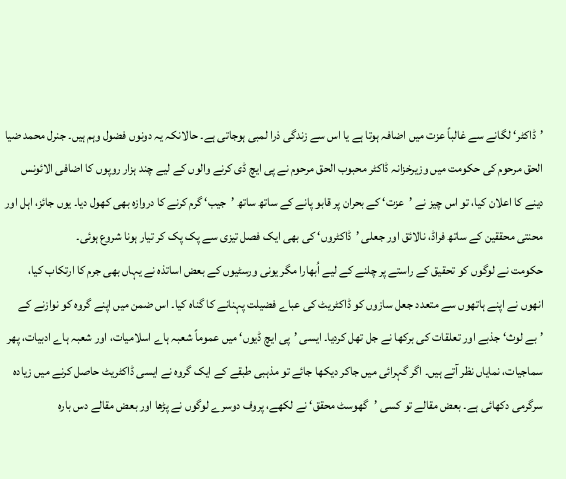’ڈاکٹر‘ لگانے سے غالباً عزت میں اضافہ ہوتا ہے یا اس سے زندگی ذرا لمبی ہوجاتی ہے۔ حالانکہ یہ دونوں فضول وہم ہیں۔ جنرل محمد ضیا الحق مرحوم کی حکومت میں وزیرخزانہ ڈاکٹر محبوب الحق مرحوم نے پی ایچ ڈی کرنے والوں کے لیے چند ہزار روپوں کا اضافی الائونس دینے کا اعلان کیا، تو اس چیز نے ’عزت‘ کے بحران پر قابو پانے کے ساتھ ساتھ ’جیب‘ گرم کرنے کا دروازہ بھی کھول دیا۔ یوں جائز، اہل اور محنتی محققین کے ساتھ فراڈ، نالائق اور جعلی ’ڈاکٹروں‘ کی بھی ایک فصل تیزی سے پک پک کر تیار ہونا شروع ہوئی۔
حکومت نے لوگوں کو تحقیق کے راستے پر چلنے کے لیے اُبھارا مگر یونی ورسٹیوں کے بعض اساتذہ نے یہاں بھی جرم کا ارتکاب کیا، انھوں نے اپنے ہاتھوں سے متعدد جعل سازوں کو ڈاکٹریٹ کی عباے فضیلت پہنانے کا گناہ کیا۔ اس ضمن میں اپنے گروہ کو نوازنے کے ’بے لوث‘ جذبے اور تعلقات کی برکھا نے جل تھل کردیا۔ ایسی ’پی ایچ ڈیوں‘ میں عموماً شعبہ ہاے اسلامیات، اور شعبہ ہاے ادبیات، پھر سماجیات، نمایاں نظر آتے ہیں۔ اگر گہرائی میں جاکر دیکھا جائے تو مذہبی طبقے کے ایک گروہ نے ایسی ڈاکٹریٹ حاصل کرنے میں زیادہ سرگرمی دکھائی ہے۔ بعض مقالے تو کسی ’گھوسٹ محقق‘ نے لکھے، پروف دوسرے لوگوں نے پڑھا اور بعض مقالے دس بارہ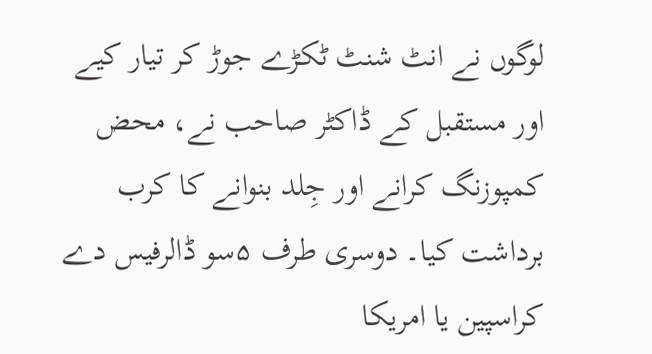لوگوں نے انٹ شنٹ ٹکڑے جوڑ کر تیار کیے اور مستقبل کے ڈاکٹر صاحب نے، محض کمپوزنگ کرانے اور جِلد بنوانے کا کرب برداشت کیا۔ دوسری طرف ۵سو ڈالرفیس دے کراسپین یا امریکا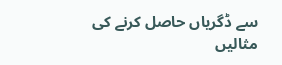سے ڈگریاں حاصل کرنے کی مثالیں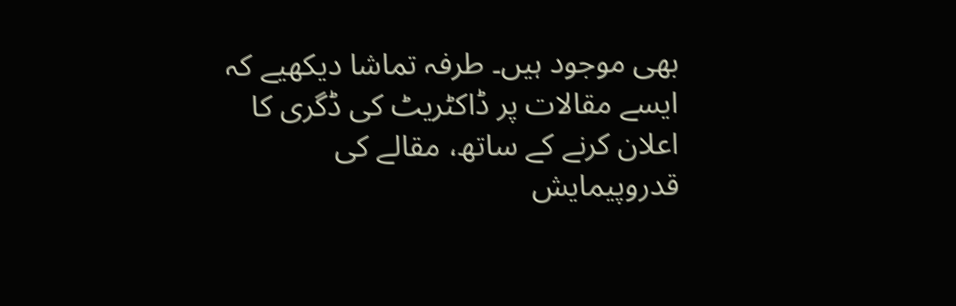بھی موجود ہیں۔ طرفہ تماشا دیکھیے کہ ایسے مقالات پر ڈاکٹریٹ کی ڈگری کا اعلان کرنے کے ساتھ، مقالے کی قدروپیمایش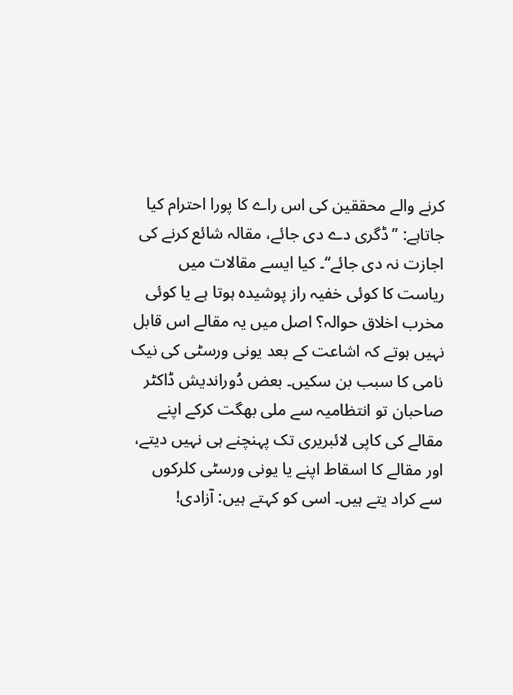کرنے والے محققین کی اس راے کا پورا احترام کیا جاتاہے: ’’ڈگری دے دی جائے، مقالہ شائع کرنے کی اجازت نہ دی جائے‘‘۔ کیا ایسے مقالات میں ریاست کا کوئی خفیہ راز پوشیدہ ہوتا ہے یا کوئی مخرب اخلاق حوالہ؟ اصل میں یہ مقالے اس قابل نہیں ہوتے کہ اشاعت کے بعد یونی ورسٹی کی نیک نامی کا سبب بن سکیں۔ بعض دُوراندیش ڈاکٹر صاحبان تو انتظامیہ سے ملی بھگت کرکے اپنے مقالے کی کاپی لائبریری تک پہنچنے ہی نہیں دیتے، اور مقالے کا اسقاط اپنے یا یونی ورسٹی کلرکوں سے کراد یتے ہیں۔ اسی کو کہتے ہیں: آزادی!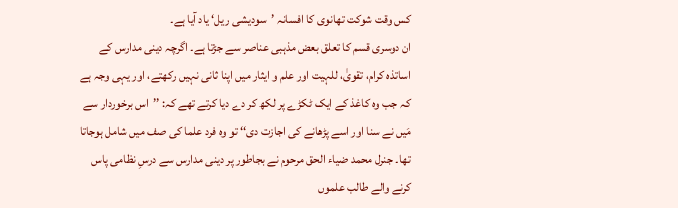کس وقت شوکت تھانوی کا افسانہ ’سودیشی ریل‘ یاد آیا ہے۔
ان دوسری قسم کا تعلق بعض مذہبی عناصر سے جڑتا ہے۔ اگرچہ دینی مدارس کے اساتذہ کرام، تقویٰ، للہیت اور علم و ایثار میں اپنا ثانی نہیں رکھتے، اور یہی وجہ ہے کہ جب وہ کاغذ کے ایک ٹکڑے پر لکھ کر دے دیا کرتے تھے کہ: ’’اس برخوردار سے مَیں نے سنا اور اسے پڑھانے کی اجازت دی‘‘ تو وہ فرد علما کی صف میں شامل ہوجاتا تھا۔ جنرل محمد ضیاء الحق مرحوم نے بجاطور پر دینی مدارس سے درسِ نظامی پاس کرنے والے طالب علموں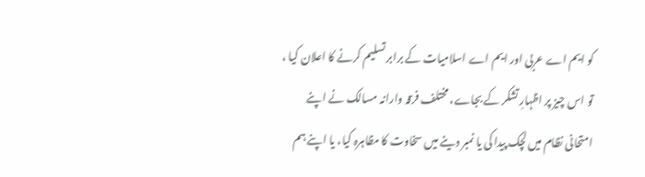کو ایم اے عربی اور ایم اے اسلامیات کے برابر تسلیم کرنے کا اعلان کیا ، تو اس چیز پر اظہارِ تشکر کے بجاے، مختلف فرقہ وارانہ مسالک نے اپنے امتحانی نظام میں لچک پیدا کی یا نمبر دینے میں سخاوت کا مظاہرہ کیا، یا اپنے ہم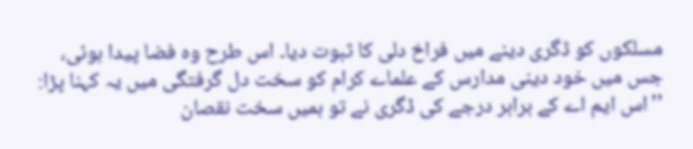مسلکوں کو ڈگری دینے میں فراخ دلی کا ثبوت دیا۔ اس طرح وہ فضا پیدا ہوئی، جس میں خود دینی مدارس کے علماے کرام کو سخت دل گرفتگی میں یہ کہنا پڑا: ’’اس ایم اے کے برابر درجے کی ڈگری نے تو ہمیں سخت نقصان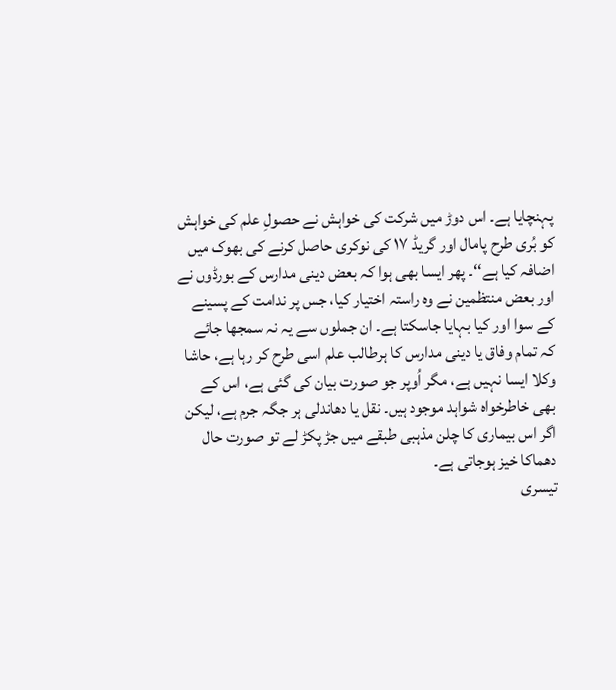پہنچایا ہے۔ اس دوڑ میں شرکت کی خواہش نے حصولِ علم کی خواہش کو بُری طرح پامال اور گریڈ ۱۷ کی نوکری حاصل کرنے کی بھوک میں اضافہ کیا ہے‘‘۔ پھر ایسا بھی ہوا کہ بعض دینی مدارس کے بورڈوں نے اور بعض منتظمین نے وہ راستہ اختیار کیا، جس پر ندامت کے پسینے کے سوا اور کیا بہایا جاسکتا ہے۔ ان جملوں سے یہ نہ سمجھا جائے کہ تمام وفاق یا دینی مدارس کا ہرطالب علم اسی طرح کر رہا ہے، حاشا وکلا ایسا نہیں ہے، مگر اُوپر جو صورت بیان کی گئی ہے، اس کے بھی خاطرخواہ شواہد موجود ہیں۔ نقل یا دھاندلی ہر جگہ جرم ہے، لیکن اگر اس بیماری کا چلن مذہبی طبقے میں جڑ پکڑ لے تو صورت حال دھماکا خیز ہوجاتی ہے۔
تیسری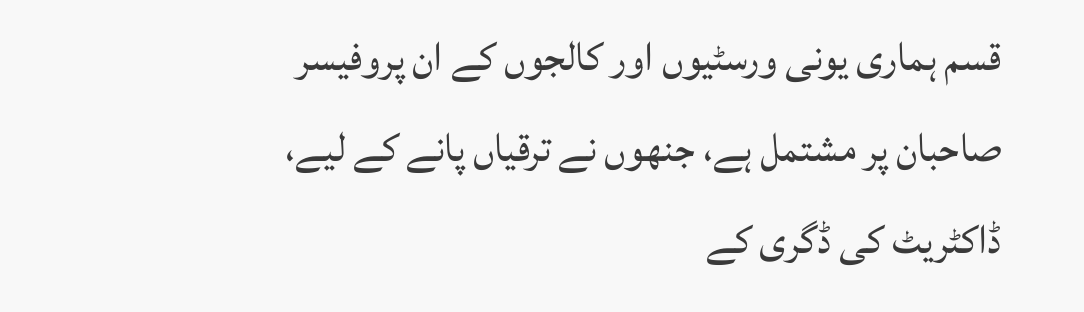قسم ہماری یونی ورسٹیوں اور کالجوں کے ان پروفیسر صاحبان پر مشتمل ہے، جنھوں نے ترقیاں پانے کے لیے، ڈاکٹریٹ کی ڈگری کے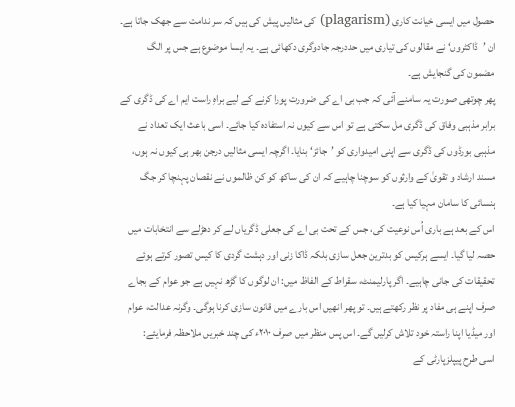حصول میں ایسی خیانت کاری (plagarism) کی مثالیں پیش کی ہیں کہ سر ندامت سے جھک جاتا ہے۔ ان ’ڈاکٹروں‘ نے مقالوں کی تیاری میں حددرجہ جادوگری دکھائی ہے۔ یہ ایسا موضوع ہے جس پر الگ مضمون کی گنجایش ہے۔
پھر چوتھی صورت یہ سامنے آئی کہ جب بی اے کی ضرورت پورا کرنے کے لیے براہِ راست ایم اے کی ڈگری کے برابر مذہبی وفاق کی ڈگری مل سکتی ہے تو اس سے کیوں نہ استفادہ کیا جائے۔ اسی باعث ایک تعداد نے مذہبی بورڈوں کی ڈگری سے اپنی امیدواری کو ’جائز‘ بنایا۔ اگرچہ ایسی مثالیں درجن بھر ہی کیوں نہ ہوں، مسند ارشاد و تقویٰ کے وارثوں کو سوچنا چاہیے کہ ان کی ساکھ کو کن ظالموں نے نقصان پہنچا کر جگ ہنسائی کا سامان مہیا کیا ہے۔
اس کے بعد ہے باری اُس نوعیت کی، جس کے تحت بی اے کی جعلی ڈگریاں لے کر دھڑلے سے انتخابات میں حصہ لیا گیا۔ ایسے ہرکیس کو بدترین جعل سازی بلکہ ڈاکا زنی اور دہشت گردی کا کیس تصور کرتے ہوئے تحقیقات کی جانی چاہیے۔ اگر پارلیمنٹ، سقراط کے الفاظ میں: ان لوگوں کا گڑھ نہیں ہے جو عوام کے بجاے صرف اپنے ہی مفاد پر نظر رکھتے ہیں۔ تو پھر انھیں اس بارے میں قانون سازی کرنا ہوگی۔ وگرنہ عدالت، عوام اور میڈیا اپنا راستہ خود تلاش کرلیں گے۔ اس پس منظر میں صرف ۲۰۱۰ء کی چند خبریں ملاحظہ فرمایئے:
اسی طرح پیپلزپارٹی کے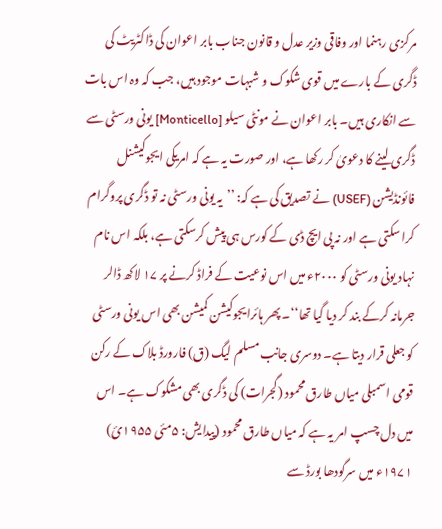مرکزی رہنما اور وفاقی وزیر عدل و قانون جناب بابر اعوان کی ڈاکٹریٹ کی ڈگری کے بارے میں قوی شکوک و شبہات موجود ہیں، جب کہ وہ اس بات سے انکاری ہیں۔ بابر اعوان نے مونٹی سیلو [Monticello] یونی ورسٹی سے ڈگری لینے کا دعویٰ کر رکھا ہے، اور صورت یہ ہے کہ امریکی ایجوکیشنل فائونڈیشن (USEF) نے تصدیق کی ہے کہ: ’’یہ یونی ورسٹی نہ تو ڈگری پروگرام کرا سکتی ہے اور نہ پی ایچ ڈی کے کورس ہی پیش کرسکتی ہے، بلکہ اس نام نہاد یونی ورسٹی کو ۲۰۰۰ء میں اس نوعیت کے فراڈ کرنے پر ۱۷ لاکھ ڈالر جرمانہ کرکے بند کر دیا گیا تھا‘‘۔ پھر ہائرایجوکیشن کمیشن بھی اس یونی ورسٹی کو جعلی قرار دیتا ہے۔ دوسری جانب مسلم لیگ (ق) فارورڈ بلاک کے رکن قومی اسمبلی میاں طارق محمود (گجرات) کی ڈگری بھی مشکوک ہے۔ اس میں دل چسپ امر یہ ہے کہ میاں طارق محمود (پیدایش: ۵مئی ۱۹۵۵ئ) ۱۹۷۱ء میں سرگودھا بورڈ سے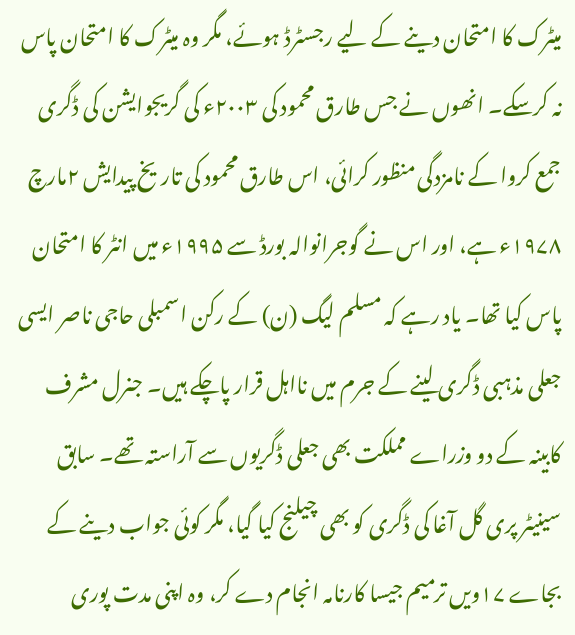میٹرک کا امتحان دینے کے لیے رجسٹرڈ ہوئے، مگر وہ میٹرک کا امتحان پاس نہ کرسکے۔ انھوں نے جس طارق محمود کی ۲۰۰۳ء کی گریجوایشن کی ڈگری جمع کروا کے نامزدگی منظور کرائی، اس طارق محمود کی تاریخ پیدایش ۲مارچ ۱۹۷۸ء ہے، اور اس نے گوجرانوالہ بورڈ سے ۱۹۹۵ء میں انٹر کا امتحان پاس کیا تھا۔ یاد رہے کہ مسلم لیگ (ن) کے رکن اسمبلی حاجی ناصر ایسی جعلی مذہبی ڈگری لینے کے جرم میں نااہل قرار پاچکے ہیں۔ جنرل مشرف کابینہ کے دو وزراے مملکت بھی جعلی ڈگریوں سے آراستہ تھے۔ سابق سینیٹر پری گل آغا کی ڈگری کو بھی چیلنج کیا گیا، مگر کوئی جواب دینے کے بجاے ۱۷ویں ترمیم جیسا کارنامہ انجام دے کر، وہ اپنی مدت پوری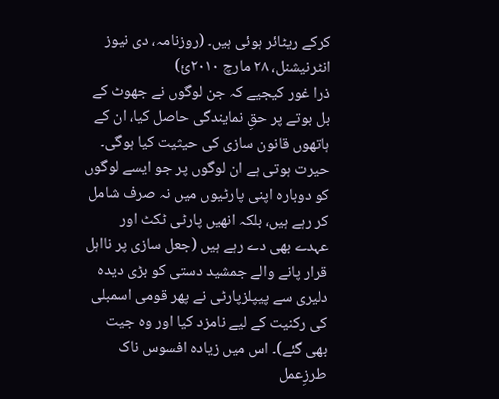کرکے ریٹائر ہوئی ہیں۔ (روزنامہ، دی نیوز انٹرنیشنل، ۲۸ مارچ ۲۰۱۰ئ)
ذرا غور کیجیے کہ جن لوگوں نے جھوٹ کے بل بوتے پر حقِ نمایندگی حاصل کیا، ان کے ہاتھوں قانون سازی کی حیثیت کیا ہوگی۔ حیرت ہوتی ہے ان لوگوں پر جو ایسے لوگوں کو دوبارہ اپنی پارٹیوں میں نہ صرف شامل کر رہے ہیں، بلکہ انھیں پارٹی ٹکٹ اور عہدے بھی دے رہے ہیں (جعل سازی پر نااہل قرار پانے والے جمشید دستی کو بڑی دیدہ دلیری سے پیپلزپارٹی نے پھر قومی اسمبلی کی رکنیت کے لیے نامزد کیا اور وہ جیت بھی گئے)۔ اس میں زیادہ افسوس ناک طرزِعمل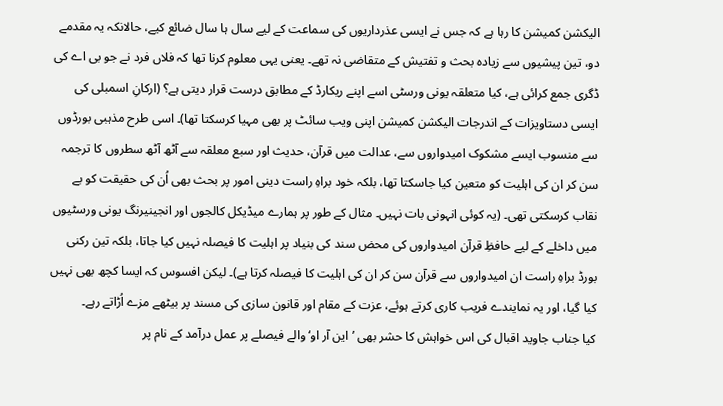الیکشن کمیشن کا رہا ہے کہ جس نے ایسی عذرداریوں کی سماعت کے لیے سال ہا سال ضائع کیے، حالانکہ یہ مقدمے دو، تین پیشیوں سے زیادہ بحث و تفتیش کے متقاضی نہ تھے۔ یعنی یہی معلوم کرنا تھا کہ فلاں فرد نے جو بی اے کی ڈگری جمع کرائی ہے، کیا متعلقہ یونی ورسٹی اسے اپنے ریکارڈ کے مطابق درست قرار دیتی ہے؟ (ارکانِ اسمبلی کی ایسی دستاویزات کے اندرجات الیکشن کمیشن اپنی ویب سائٹ پر بھی مہیا کرسکتا تھا)۔ اسی طرح مذہبی بورڈوں سے منسوب ایسے مشکوک امیدواروں سے، عدالت میں قرآن، حدیث اور سبع معلقہ سے آٹھ آٹھ سطروں کا ترجمہ سن کر ان کی اہلیت کو متعین کیا جاسکتا تھا، بلکہ خود براہِ راست دینی امور پر بحث بھی اُن کی حقیقت کو بے نقاب کرسکتی تھی۔ (یہ کوئی انہونی بات نہیں۔ مثال کے طور پر ہمارے میڈیکل کالجوں اور انجینیرنگ یونی ورسٹیوں میں داخلے کے لیے حافظِ قرآن امیدواروں کی محض سند کی بنیاد پر اہلیت کا فیصلہ نہیں کیا جاتا، بلکہ تین رکنی بورڈ براہِ راست ان امیدواروں سے قرآن سن کر ان کی اہلیت کا فیصلہ کرتا ہے)۔ لیکن افسوس کہ ایسا کچھ بھی نہیں کیا گیا، اور یہ نمایندے فریب کاری کرتے ہوئے، عزت کے مقام اور قانون سازی کی مسند پر بیٹھے مزے اُڑاتے رہے۔
کیا جناب جاوید اقبال کی اس خواہش کا حشر بھی ’این آر او‘ والے فیصلے پر عمل درآمد کے نام پر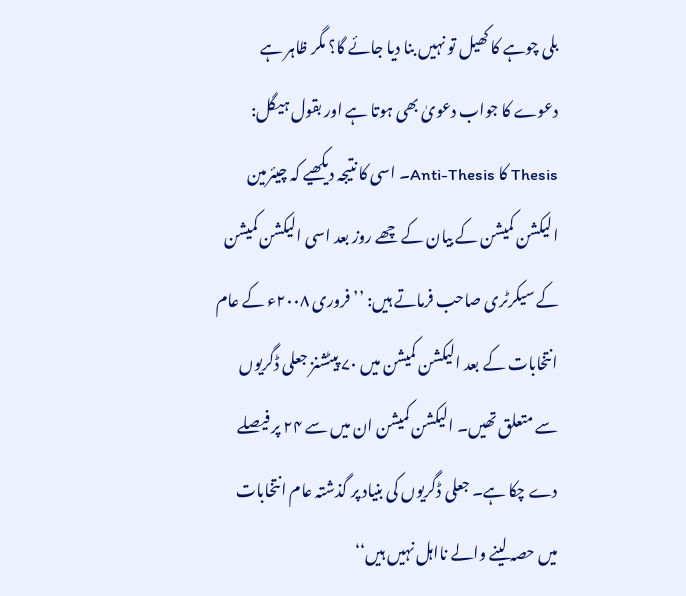بلی چوہے کا کھیل تو نہیں بنا دیا جائے گا؟ مگر ظاہر ہے دعوے کا جواب دعویٰ بھی ہوتا ہے اور بقول ہیگل: Thesis کا Anti-Thesis۔ اسی کا نتیجہ دیکھیے کہ چیئرمین الیکشن کمیشن کے بیان کے چھے روز بعد اسی الیکشن کمیشن کے سیکرٹری صاحب فرماتے ہیں: ’’فروری ۲۰۰۸ء کے عام انتخابات کے بعد الیکشن کمیشن میں ۷۰ پیٹشنز جعلی ڈگریوں سے متعلق تھیں۔ الیکشن کمیشن ان میں سے ۲۴ پر فیصلے دے چکا ہے۔ جعلی ڈگریوں کی بنیاد پر گذشتہ عام انتخابات میں حصہ لینے والے نااہل نہیں ہیں‘‘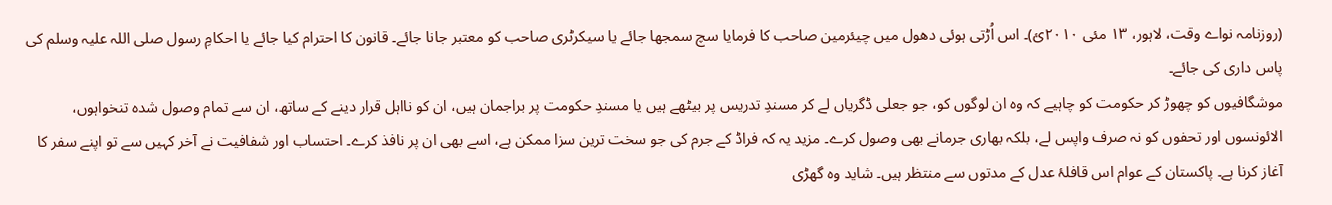(روزنامہ نواے وقت، لاہور، ۱۳ مئی ۲۰۱۰ئ)۔ اس اُڑتی ہوئی دھول میں چیئرمین صاحب کا فرمایا سچ سمجھا جائے یا سیکرٹری صاحب کو معتبر جانا جائے۔ قانون کا احترام کیا جائے یا احکامِ رسول صلی اللہ علیہ وسلم کی پاس داری کی جائے۔
موشگافیوں کو چھوڑ کر حکومت کو چاہیے کہ وہ ان لوگوں کو، جو جعلی ڈگریاں لے کر مسندِ تدریس پر بیٹھے ہیں یا مسندِ حکومت پر براجمان ہیں، ان کو نااہل قرار دینے کے ساتھ، ان سے تمام وصول شدہ تنخواہوں، الائونسوں اور تحفوں کو نہ صرف واپس لے، بلکہ بھاری جرمانے بھی وصول کرے۔ مزید یہ کہ فراڈ کے جرم کی جو سخت ترین سزا ممکن ہے، اسے بھی ان پر نافذ کرے۔ احتساب اور شفافیت نے آخر کہیں سے تو اپنے سفر کا آغاز کرنا ہے۔ پاکستان کے عوام اس قافلۂ عدل کے مدتوں سے منتظر ہیں۔ شاید وہ گھڑی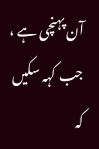آن پہنچی ہے ، جب کہہ سکیں کہ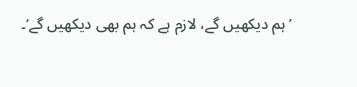’ہم دیکھیں گے، لازم ہے کہ ہم بھی دیکھیں گے‘۔